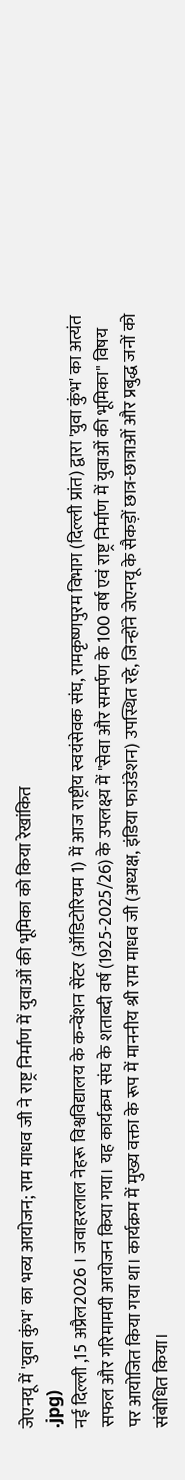जेएनयू में 'युवा कुंभ' का भव्य आयोजन; राम माधव जी ने राष्ट्र निर्माण में युवाओं की भूमिका को किया रेखांकित
.jpg)
नई दिल्ली ,15 अप्रैल2026 । जवाहरलाल नेहरू विश्वविद्यालय के कन्वेंशन सेंटर (ऑडिटोरियम 1) में आज राष्ट्रीय स्वयंसेवक संघ, रामकृष्णपुरम विभाग (दिल्ली प्रांत) द्वारा 'युवा कुंभ' का अत्यंत सफल और गरिमामयी आयोजन किया गया। यह कार्यक्रम संघ के शताब्दी वर्ष (1925-2025/26) के उपलक्ष्य में "सेवा और समर्पण के 100 वर्ष एवं राष्ट्र निर्माण में युवाओं की भूमिका" विषय पर आयोजित किया गया था। कार्यक्रम में मुख्य वक्ता के रूप में माननीय श्री राम माधव जी (अध्यक्ष, इंडिया फाउंडेशन) उपस्थित रहे, जिन्होंने जेएनयू के सैकड़ों छात्र-छात्राओं और प्रबुद्ध जनों को संबोधित किया।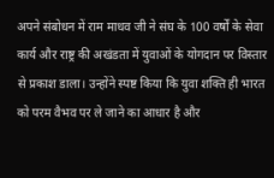अपने संबोधन में राम माधव जी ने संघ के 100 वर्षों के सेवा कार्य और राष्ट्र की अखंडता में युवाओं के योगदान पर विस्तार से प्रकाश डाला। उन्होंने स्पष्ट किया कि युवा शक्ति ही भारत को परम वैभव पर ले जाने का आधार है और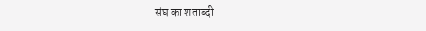संघ का शताब्दी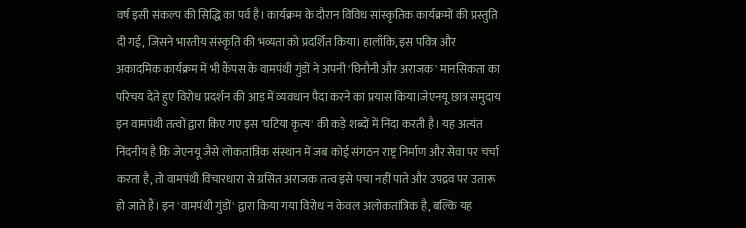वर्ष इसी संकल्प की सिद्धि का पर्व है। कार्यक्रम के दौरान विविध सांस्कृतिक कार्यक्रमों की प्रस्तुति दी गई, जिसने भारतीय संस्कृति की भव्यता को प्रदर्शित किया। हालाँकि, इस पवित्र और अकादमिक कार्यक्रम में भी कैंपस के वामपंथी गुंडों ने अपनी 'घिनौनी और अराजक' मानसिकता का परिचय देते हुए विरोध प्रदर्शन की आड़ में व्यवधान पैदा करने का प्रयास किया।जेएनयू छात्र समुदाय इन वामपंथी तत्वों द्वारा किए गए इस 'घटिया कृत्य' की कड़े शब्दों में निंदा करती है। यह अत्यंत निंदनीय है कि जेएनयू जैसे लोकतांत्रिक संस्थान में जब कोई संगठन राष्ट्र निर्माण और सेवा पर चर्चा करता है, तो वामपंथी विचारधारा से ग्रसित अराजक तत्व इसे पचा नहीं पाते और उपद्रव पर उतारू हो जाते हैं। इन 'वामपंथी गुंडों' द्वारा किया गया विरोध न केवल अलोकतांत्रिक है, बल्कि यह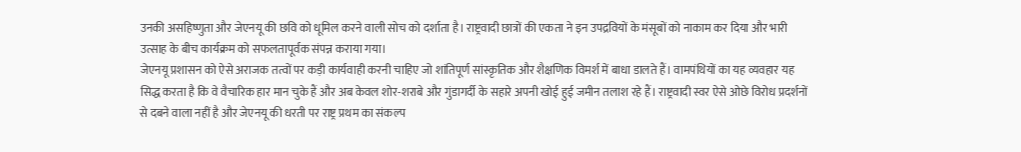उनकी असहिष्णुता और जेएनयू की छवि को धूमिल करने वाली सोच को दर्शाता है। राष्ट्रवादी छात्रों की एकता ने इन उपद्रवियों के मंसूबों को नाकाम कर दिया और भारी उत्साह के बीच कार्यक्रम को सफलतापूर्वक संपन्न कराया गया।
जेएनयू प्रशासन को ऐसे अराजक तत्वों पर कड़ी कार्यवाही करनी चाहिए जो शांतिपूर्ण सांस्कृतिक और शैक्षणिक विमर्श में बाधा डालते हैं। वामपंथियों का यह व्यवहार यह सिद्ध करता है कि वे वैचारिक हार मान चुके हैं और अब केवल शोर-शराबे और गुंडागर्दी के सहारे अपनी खोई हुई जमीन तलाश रहे हैं। राष्ट्रवादी स्वर ऐसे ओछे विरोध प्रदर्शनों से दबने वाला नहीं है और जेएनयू की धरती पर राष्ट्र प्रथम का संकल्प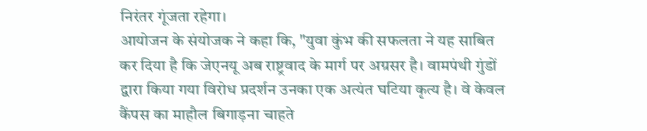निरंतर गूंजता रहेगा।
आयोजन के संयोजक ने कहा कि, "युवा कुंभ की सफलता ने यह साबित कर दिया है कि जेएनयू अब राष्ट्रवाद के मार्ग पर अग्रसर है। वामपंथी गुंडों द्वारा किया गया विरोध प्रदर्शन उनका एक अत्यंत घटिया कृत्य है। वे केवल कैंपस का माहौल बिगाड़ना चाहते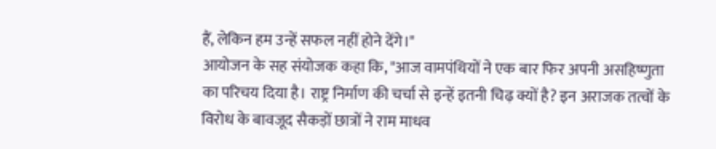हैं, लेकिन हम उन्हें सफल नहीं होने देंगे।"
आयोजन के सह संयोजक कहा कि, "आज वामपंथियों ने एक बार फिर अपनी असहिष्णुता का परिचय दिया है। राष्ट्र निर्माण की चर्चा से इन्हें इतनी चिढ़ क्यों है? इन अराजक तत्वों के विरोध के बावजूद सैकड़ों छात्रों ने राम माधव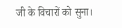जी के विचारों को सुना।